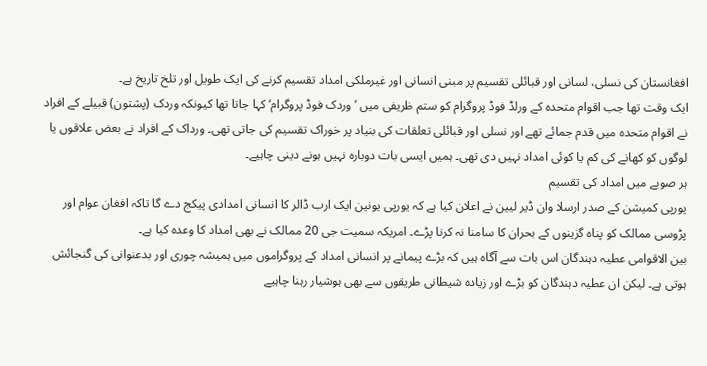افغانستان کی نسلی، لسانی اور قبائلی تقسیم پر مبنی انسانی اور غیرملکی امداد تقسیم کرنے کی ایک طویل اور تلخ تاریخ ہے۔
ایک وقت تھا جب اقوام متحدہ کے ورلڈ فوڈ پروگرام کو ستم ظریفی میں ’وردک فوڈ پروگرام‘ کہا جاتا تھا کیونکہ وردک (پشتون) قبیلے کے افراد نے اقوام متحدہ میں قدم جمائے تھے اور نسلی اور قبائلی تعلقات کی بنیاد پر خوراک تقسیم کی جاتی تھی۔ ورداک کے افراد نے بعض علاقوں یا لوگوں کو کھانے کی کم یا کوئی امداد نہیں دی تھی۔ ہمیں ایسی بات دوبارہ نہیں ہونے دینی چاہیے۔
ہر صوبے میں امداد کی تقسیم
یورپی کمیشن کے صدر ارسلا وان ڈیر لیین نے اعلان کیا ہے کہ یورپی یونین ایک ارب ڈالر کا انسانی امدادی پیکج دے گا تاکہ افغان عوام اور پڑوسی ممالک کو پناہ گزینوں کے بحران کا سامنا نہ کرنا پڑے۔ امریکہ سمیت جی 20 ممالک نے بھی امداد کا وعدہ کیا ہے۔
بین الاقوامی عطیہ دہندگان اس بات سے آگاہ ہیں کہ بڑے پیمانے پر انسانی امداد کے پروگراموں میں ہمیشہ چوری اور بدعنوانی کی گنجائش ہوتی ہے۔ لیکن ان عطیہ دہندگان کو بڑے اور زیادہ شیطانی طریقوں سے بھی ہوشیار رہنا چاہیے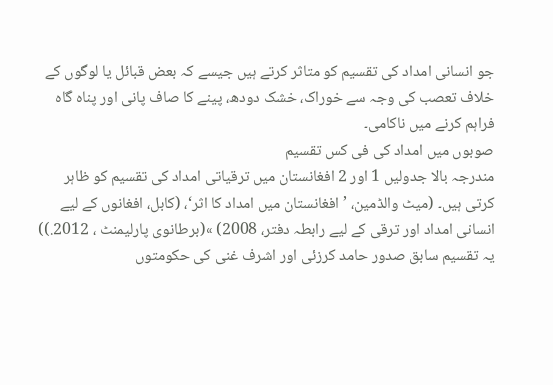جو انسانی امداد کی تقسیم کو متاثر کرتے ہیں جیسے کہ بعض قبائل یا لوگوں کے خلاف تعصب کی وجہ سے خوراک، خشک دودھ، پینے کا صاف پانی اور پناہ گاہ فراہم کرنے میں ناکامی۔
صوبوں میں امداد کی فی کس تقسیم
مندرجہ بالا جدولیں 1 اور 2 افغانستان میں ترقیاتی امداد کی تقسیم کو ظاہر کرتی ہیں۔ (میٹ والڈمین، ’افغانستان میں امداد کا اثر‘، (کابل، افغانوں کے لیے انسانی امداد اور ترقی کے لیے رابطہ دفتر، 2008) »(برطانوی پارلیمنٹ ، 2012.))
یہ تقسیم سابق صدور حامد کرزئی اور اشرف غنی کی حکومتوں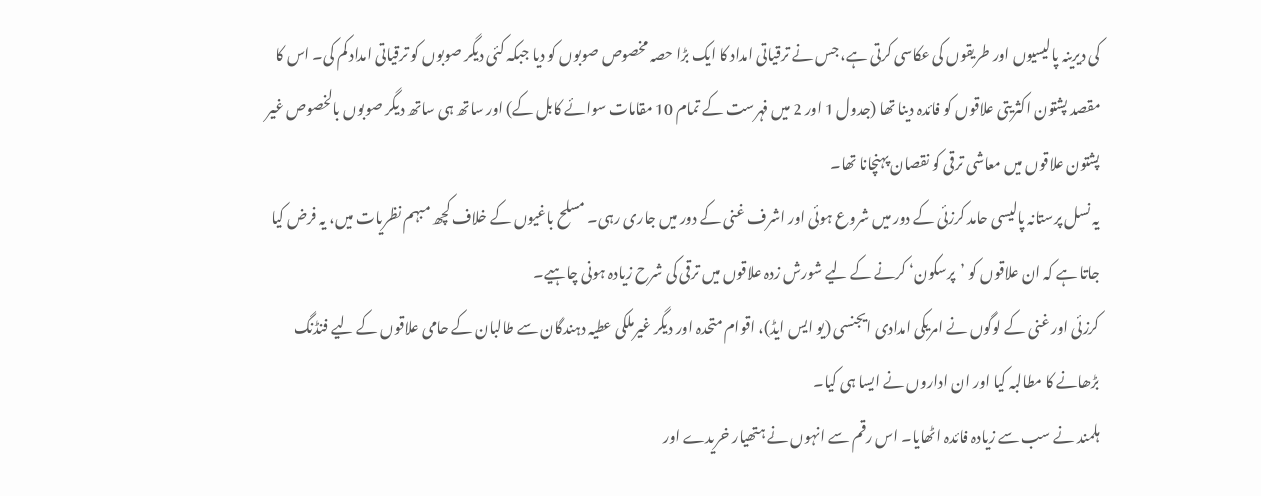کی دیرینہ پالیسیوں اور طریقوں کی عکاسی کرتی ہے، جس نے ترقیاتی امداد کا ایک بڑا حصہ مخصوص صوبوں کو دیا جبکہ کئی دیگر صوبوں کو ترقیاتی امداد کم کی۔ اس کا مقصد پشتون اکثریتی علاقوں کو فائدہ دینا تھا (جدول 1 اور 2 میں فہرست کے تمام 10 مقامات سوائے کابل کے) اور ساتھ ہی ساتھ دیگر صوبوں بالخصوص غیر پشتون علاقوں میں معاشی ترقی کو نقصان پہنچانا تھا۔
یہ نسل پرستانہ پالیسی حامد کرزئی کے دور میں شروع ہوئی اور اشرف غنی کے دور میں جاری رہی۔ مسلح باغیوں کے خلاف کچھ مبہم نظریات میں، یہ فرض کیا جاتا ہے کہ ان علاقوں کو ’پرسکون‘ کرنے کے لیے شورش زدہ علاقوں میں ترقی کی شرح زیادہ ہونی چاہیے۔
کرزئی اور غنی کے لوگوں نے امریکی امدادی ایجنسی (یو ایس ایڈ)، اقوام متحدہ اور دیگر غیرملکی عطیہ دہندگان سے طالبان کے حامی علاقوں کے لیے فنڈنگ بڑھانے کا مطالبہ کیا اور ان اداروں نے ایسا ہی کیا۔
ہلمند نے سب سے زیادہ فائدہ اٹھایا۔ اس رقم سے انہوں نے ہتھیار خریدے اور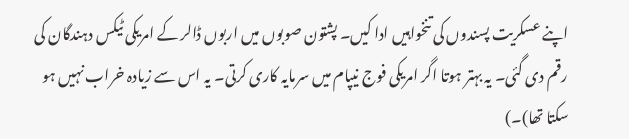اپنے عسکریت پسندوں کی تنخواہیں ادا کیں۔ پشتون صوبوں میں اربوں ڈالر کے امریکی ٹیکس دہندگان کی رقم دی گئی۔ یہ بہتر ہوتا اگر امریکی فوج نیپام میں سرمایہ کاری کرتی۔ یہ اس سے زیادہ خراب نہیں ہو سکتا تھا)۔)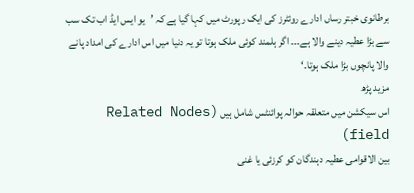برطانوی خبتر رساں ادارے روئٹرز کی ایک رپورٹ میں کہا گیا ہے کہ ’یو ایس ایڈ اب تک سب سے بڑا عطیہ دینے والا ہے۔۔۔ اگر ہلمند کوئی ملک ہوتا تو یہ دنیا میں اس ادارے کی امداد پانے والا پانچوں بڑا ملک ہوتا۔‘
مزید پڑھ
اس سیکشن میں متعلقہ حوالہ پوائنٹس شامل ہیں (Related Nodes field)
بین الاقوامی عطیہ دہندگان کو کرزئی یا غنی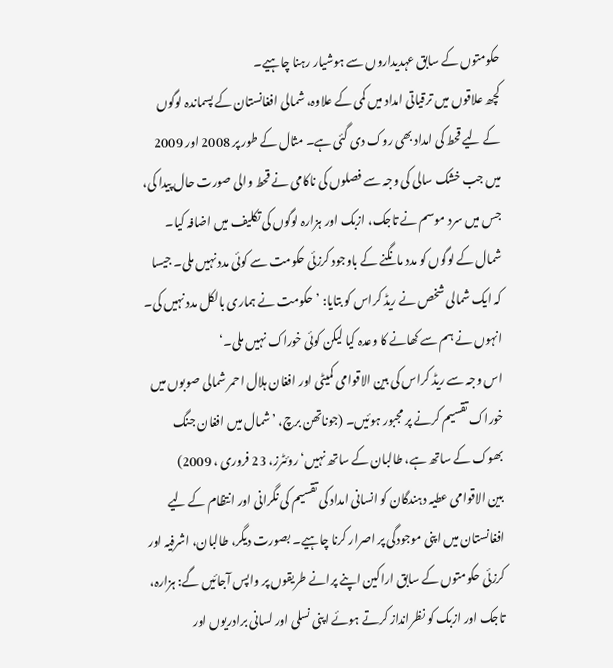حکومتوں کے سابق عہدیداروں سے ہوشیار رہنا چاہیے۔
کچھ علاقوں میں ترقیاتی امداد میں کمی کے علاوہ، شمالی افغانستان کے پسماندہ لوگوں کے لیے قحط کی امداد بھی روک دی گئی ہے۔ مثال کے طور پر 2008 اور 2009 میں جب خشک سالی کی وجہ سے فصلوں کی ناکامی نے قحط والی صورت حال پیدا کی، جس میں سرد موسم نے تاجک، ازبک اور ہزارہ لوگوں کی تکلیف میں اضافہ کیا۔ شمال کے لوگوں کو مدد مانگنے کے باوجود کرزئی حکومت سے کوئی مدد نہیں ملی۔ جیسا کہ ایک شمالی شخص نے ریڈ کراس کو بتایا: ’حکومت نے ہماری بالکل مدد نہیں کی۔ انہوں نے ہم سے کھانے کا وعدہ کیا لیکن کوئی خوراک نہیں ملی۔‘
اس وجہ سے ریڈ کراس کی بین الاقوامی کمیٹی اور افغان ہلال احمر شمالی صوبوں میں خوراک تقسیم کرنے پر مجبور ہوئیں۔ (جوناتھن برچ، ’شمال میں افغان جنگ بھوک کے ساتھ ہے، طالبان کے ساتھ نہیں‘ روئٹرز، 23 فروری ، 2009)
بین الاقوامی عطیہ دہندگان کو انسانی امداد کی تقسیم کی نگرانی اور انتظام کے لیے افغانستان میں اپنی موجودگی پر اصرار کرنا چاہیے۔ بصورت دیگر، طالبان، اشرفیہ اور کرزئی حکومتوں کے سابق اراکین اپنے پرانے طریقوں پر واپس آجائیں گے: ہزارہ، تاجک اور ازبک کو نظرانداز کرتے ہوئے اپنی نسلی اور لسانی برادریوں اور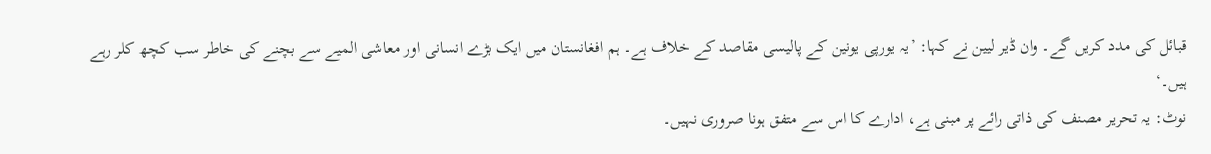قبائل کی مدد کریں گے۔ وان ڈیر لیین نے کہا: ’یہ یورپی یونین کے پالیسی مقاصد کے خلاف ہے۔ ہم افغانستان میں ایک بڑے انسانی اور معاشی المیے سے بچنے کی خاطر سب کچھ کلر رہے ہیں۔‘
نوٹ: یہ تحریر مصنف کی ذاتی رائے پر مبنی ہے، ادارے کا اس سے متفق ہونا صروری نہیں۔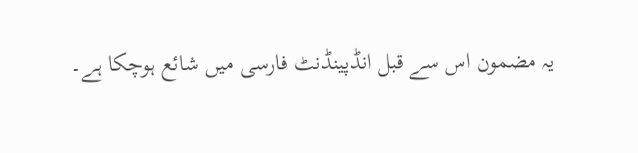یہ مضمون اس سے قبل انڈپینڈنٹ فارسی میں شائع ہوچکا ہے۔